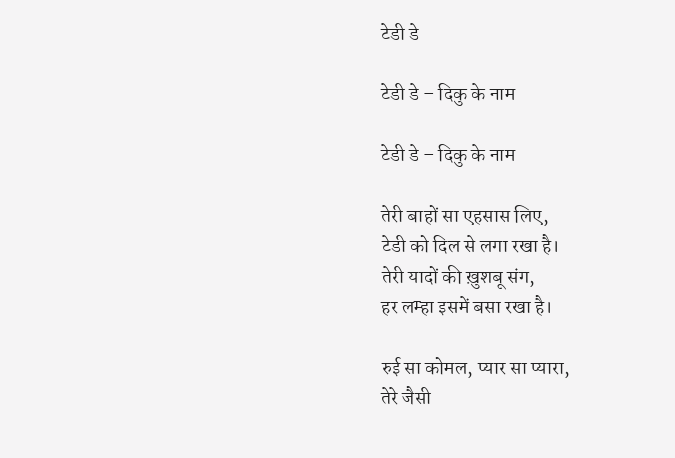टेडी डे

टेडी डे – दिकु के नाम

टेडी डे – दिकु के नाम

तेरी बाहों सा एहसास लिए,
टेडी को दिल से लगा रखा है।
तेरी यादों की ख़ुशबू संग,
हर लम्हा इसमें बसा रखा है।

रुई सा कोमल, प्यार सा प्यारा,
तेरे जैसी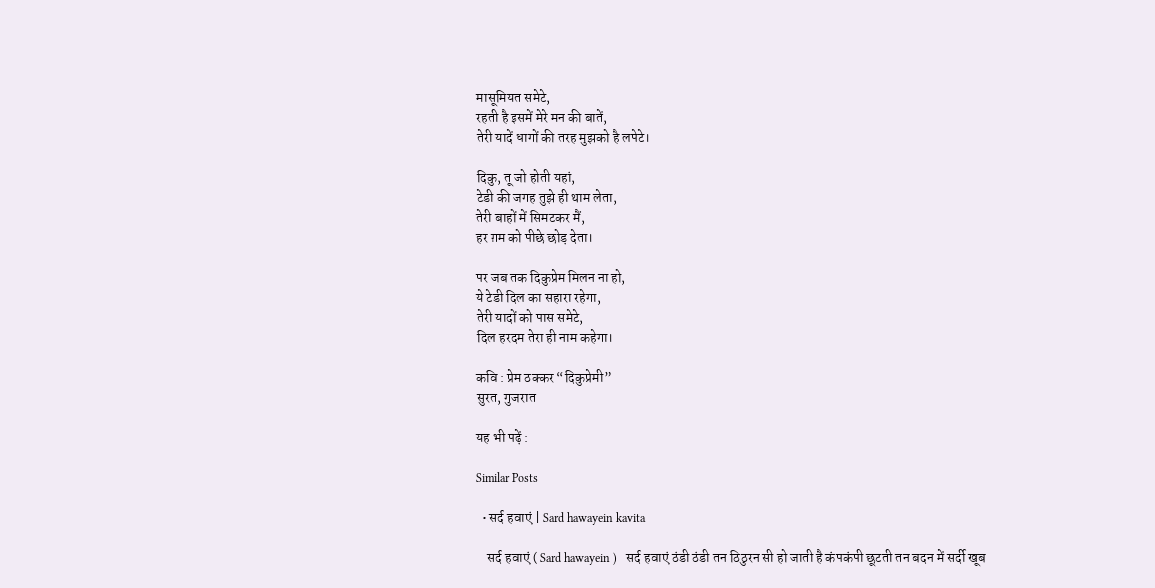मासूमियत समेटे,
रहती है इसमें मेरे मन की बातें,
तेरी यादें धागों की तरह मुझको है लपेटे।

दिकु, तू जो होती यहां,
टेडी की जगह तुझे ही थाम लेता,
तेरी बाहों में सिमटकर मैं,
हर ग़म को पीछे छोड़ देता।

पर जब तक दिकुप्रेम मिलन ना हो,
ये टेडी दिल का सहारा रहेगा,
तेरी यादों को पास समेटे,
दिल हरदम तेरा ही नाम कहेगा।

कवि : प्रेम ठक्कर “दिकुप्रेमी”
सुरत, गुजरात

यह भी पढ़ें :

Similar Posts

  • सर्द हवाएं | Sard hawayein kavita

    सर्द हवाएं ( Sard hawayein )   सर्द हवाएं ठंडी ठंडी तन ठिठुरन सी हो जाती है कंपकंपी छूटती तन बदन में सर्दी खूब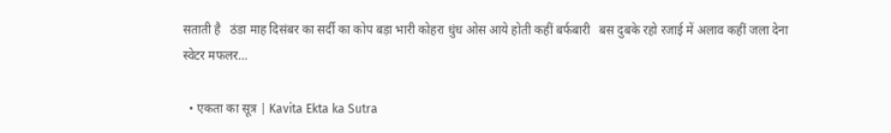सताती है   ठंडा माह दिसंबर का सर्दी का कोप बड़ा भारी कोहरा धुंध ओस आये होती कहीं बर्फबारी   बस दुबके रहो रजाई में अलाव कहीं जला देना स्वेटर मफलर…

  • एकता का सूत्र | Kavita Ekta ka Sutra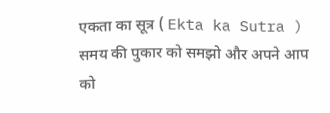एकता का सूत्र ( Ekta ka Sutra ) समय की पुकार को समझो और अपने आप को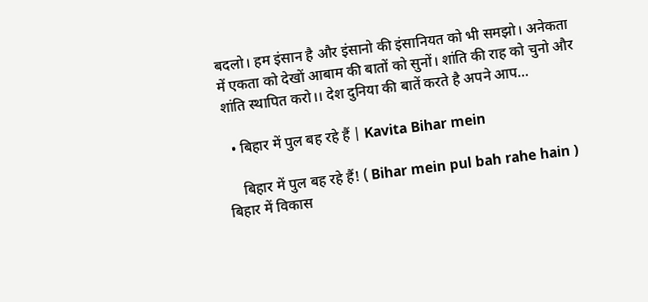बदलो। हम इंसान है और इंसानो की इंसानियत को भी समझो। अनेकता में एकता को देखों आबाम की बातों को सुनों। शांति की राह को चुनो और शांति स्थापित करो।। देश दुनिया की बातें करते है अपने आप…

  • बिहार में पुल बह रहे हैं | Kavita Bihar mein

    बिहार में पुल बह रहे हैं! ( Bihar mein pul bah rahe hain )  बिहार में विकास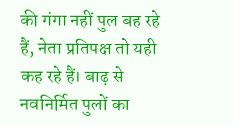की गंगा नहीं पुल बह रहे हैं, नेता प्रतिपक्ष तो यही कह रहे हैं। बाढ़ से नवनिर्मित पुलों का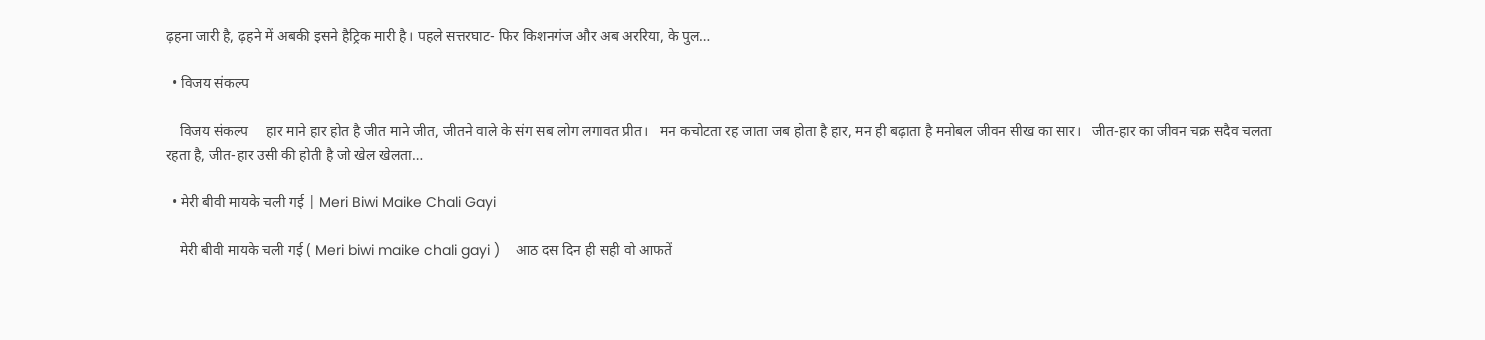ढ़हना जारी है, ढ़हने में अबकी इसने हैट्रिक मारी है। पहले सत्तरघाट- फिर किशनगंज और अब अररिया, के पुल…

  • विजय संकल्प

    विजय संकल्प     हार माने हार होत है जीत माने जीत, जीतने वाले के संग सब लोग लगावत प्रीत।   मन कचोटता रह जाता जब होता है हार, मन ही बढ़ाता है मनोबल जीवन सीख का सार।   जीत-हार का जीवन चक्र सदैव चलता रहता है, जीत-हार उसी की होती है जो खेल खेलता…

  • मेरी बीवी मायके चली गई | Meri Biwi Maike Chali Gayi

    मेरी बीवी मायके चली गई ( Meri biwi maike chali gayi )    आठ दस दिन ही सही वो आफतें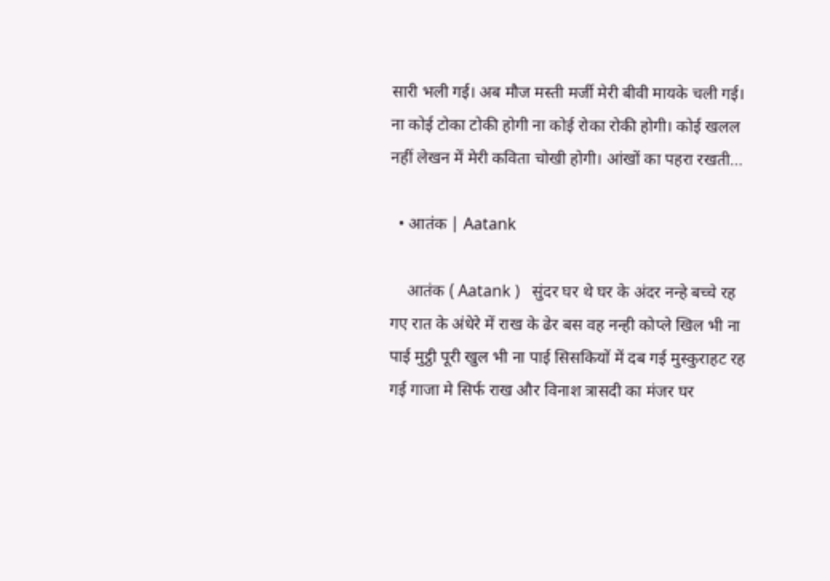सारी भली गई। अब मौज मस्ती मर्जी मेरी बीवी मायके चली गई। ना कोई टोका टोकी होगी ना कोई रोका रोकी होगी। कोई खलल नहीं लेखन में मेरी कविता चोखी होगी। आंखों का पहरा रखती…

  • आतंक | Aatank

    आतंक ( Aatank )   सुंदर घर थे घर के अंदर नन्हे बच्चे रह गए रात के अंधेरे में राख के ढेर बस वह नन्ही कोप्ले खिल भी ना पाई मुट्ठी पूरी खुल भी ना पाई सिसकियों में दब गई मुस्कुराहट रह गई गाजा मे सिर्फ राख और विनाश त्रासदी का मंजर घर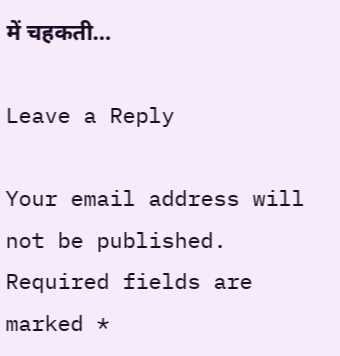में चहकती…

Leave a Reply

Your email address will not be published. Required fields are marked *